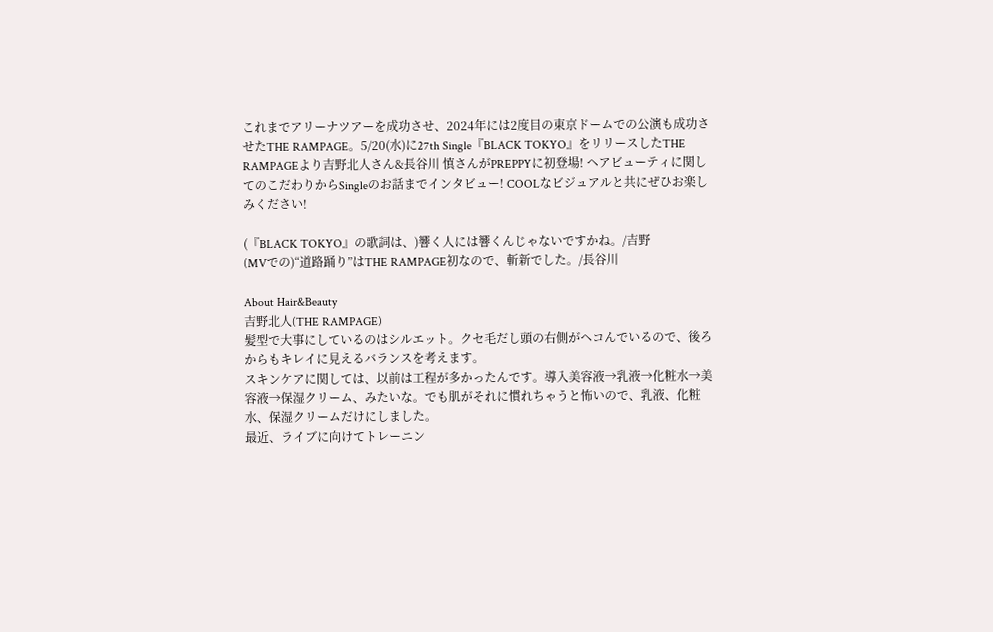これまでアリーナツアーを成功させ、2024年には2度目の東京ドームでの公演も成功させたTHE RAMPAGE。5/20(水)に27th Single『BLACK TOKYO』をリリースしたTHE RAMPAGEより吉野北人さん&長谷川 慎さんがPREPPYに初登場! ヘアビューティに関してのこだわりからSingleのお話までインタビュー! COOLなビジュアルと共にぜひお楽しみください!

(『BLACK TOKYO』の歌詞は、)響く人には響くんじゃないですかね。/吉野
(MVでの)“道路踊り”はTHE RAMPAGE初なので、斬新でした。/長谷川

About Hair&Beauty
吉野北人(THE RAMPAGE)
髪型で大事にしているのはシルエット。クセ毛だし頭の右側がヘコんでいるので、後ろからもキレイに見えるバランスを考えます。
スキンケアに関しては、以前は工程が多かったんです。導入美容液→乳液→化粧水→美容液→保湿クリーム、みたいな。でも肌がそれに慣れちゃうと怖いので、乳液、化粧水、保湿クリームだけにしました。
最近、ライブに向けてトレーニン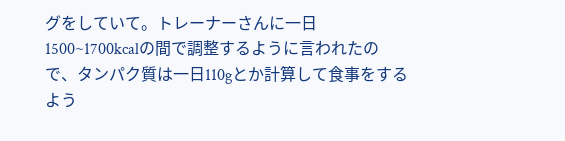グをしていて。トレーナーさんに一日1500~1700kcalの間で調整するように言われたので、タンパク質は一日110gとか計算して食事をするよう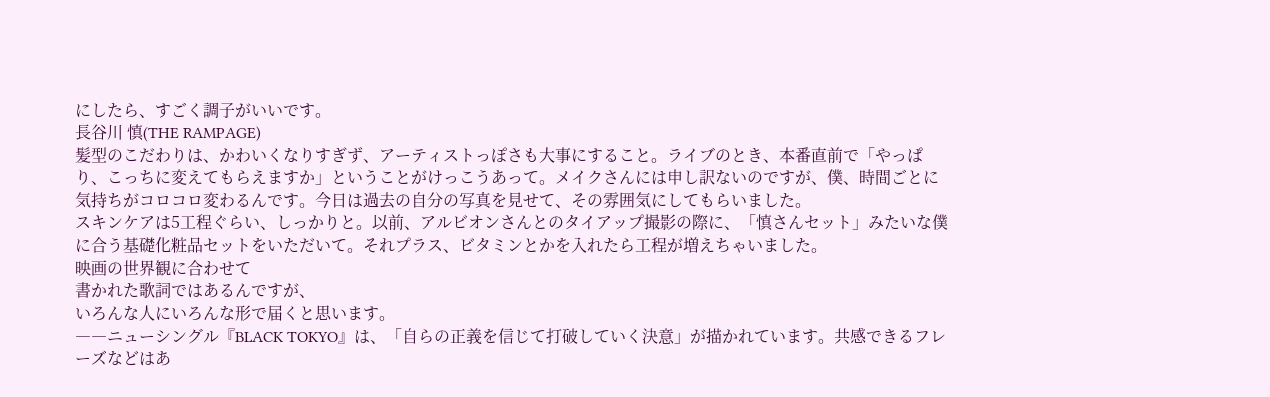にしたら、すごく調子がいいです。
長谷川 慎(THE RAMPAGE)
髪型のこだわりは、かわいくなりすぎず、アーティストっぽさも大事にすること。ライブのとき、本番直前で「やっぱり、こっちに変えてもらえますか」ということがけっこうあって。メイクさんには申し訳ないのですが、僕、時間ごとに気持ちがコロコロ変わるんです。今日は過去の自分の写真を見せて、その雰囲気にしてもらいました。
スキンケアは5工程ぐらい、しっかりと。以前、アルビオンさんとのタイアップ撮影の際に、「慎さんセット」みたいな僕に合う基礎化粧品セットをいただいて。それプラス、ビタミンとかを入れたら工程が増えちゃいました。
映画の世界観に合わせて
書かれた歌詞ではあるんですが、
いろんな人にいろんな形で届くと思います。
――ニューシングル『BLACK TOKYO』は、「自らの正義を信じて打破していく決意」が描かれています。共感できるフレーズなどはあ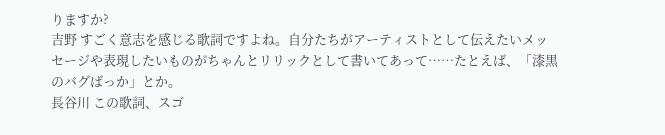りますか?
吉野 すごく意志を感じる歌詞ですよね。自分たちがアーティストとして伝えたいメッセージや表現したいものがちゃんとリリックとして書いてあって……たとえば、「漆黒のバグばっか」とか。
長谷川 この歌詞、スゴ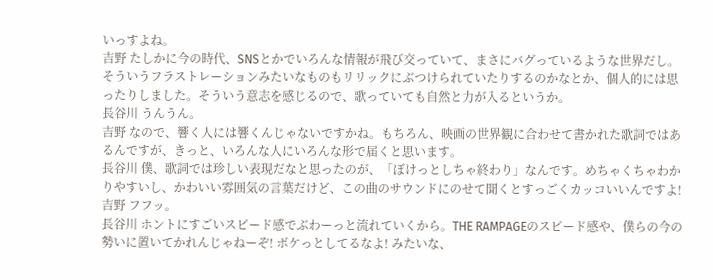いっすよね。
吉野 たしかに今の時代、SNSとかでいろんな情報が飛び交っていて、まさにバグっているような世界だし。そういうフラストレーションみたいなものもリリックにぶつけられていたりするのかなとか、個人的には思ったりしました。そういう意志を感じるので、歌っていても自然と力が入るというか。
長谷川 うんうん。
吉野 なので、響く人には響くんじゃないですかね。もちろん、映画の世界観に合わせて書かれた歌詞ではあるんですが、きっと、いろんな人にいろんな形で届くと思います。
長谷川 僕、歌詞では珍しい表現だなと思ったのが、「ぼけっとしちゃ終わり」なんです。めちゃくちゃわかりやすいし、かわいい雰囲気の言葉だけど、この曲のサウンドにのせて聞くとすっごくカッコいいんですよ!
吉野 フフッ。
長谷川 ホントにすごいスピード感でぶわーっと流れていくから。THE RAMPAGEのスピード感や、僕らの今の勢いに置いてかれんじゃねーぞ! ボケっとしてるなよ! みたいな、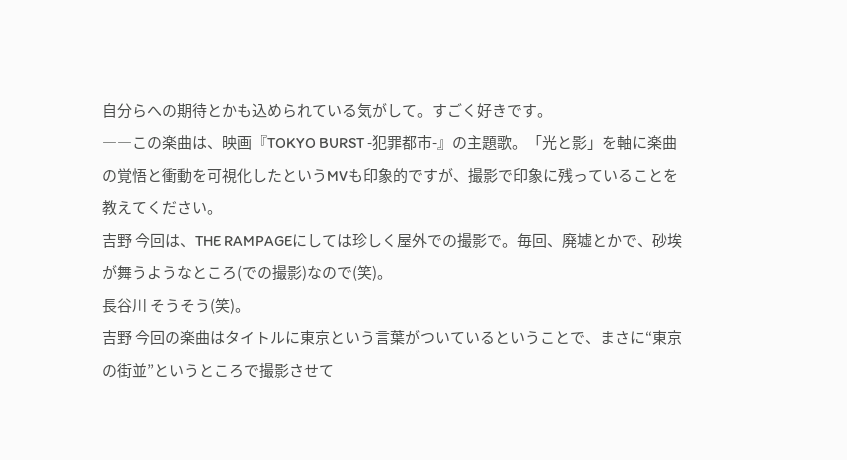自分らへの期待とかも込められている気がして。すごく好きです。
――この楽曲は、映画『TOKYO BURST -犯罪都市-』の主題歌。「光と影」を軸に楽曲の覚悟と衝動を可視化したというMVも印象的ですが、撮影で印象に残っていることを教えてください。
吉野 今回は、THE RAMPAGEにしては珍しく屋外での撮影で。毎回、廃墟とかで、砂埃が舞うようなところ(での撮影)なので(笑)。
長谷川 そうそう(笑)。
吉野 今回の楽曲はタイトルに東京という言葉がついているということで、まさに“東京の街並”というところで撮影させて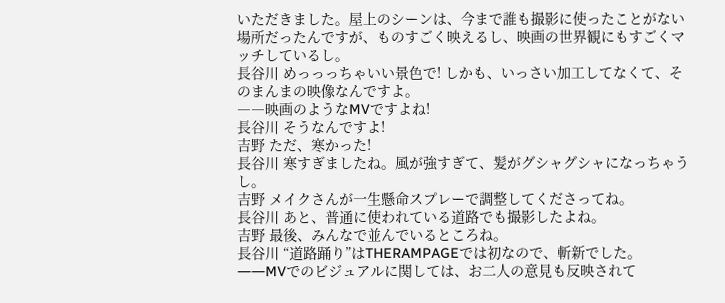いただきました。屋上のシーンは、今まで誰も撮影に使ったことがない場所だったんですが、ものすごく映えるし、映画の世界観にもすごくマッチしているし。
長谷川 めっっっちゃいい景色で! しかも、いっさい加工してなくて、そのまんまの映像なんですよ。
――映画のようなMVですよね!
長谷川 そうなんですよ!
吉野 ただ、寒かった!
長谷川 寒すぎましたね。風が強すぎて、髪がグシャグシャになっちゃうし。
吉野 メイクさんが一生懸命スプレーで調整してくださってね。
長谷川 あと、普通に使われている道路でも撮影したよね。
吉野 最後、みんなで並んでいるところね。
長谷川 “道路踊り”はTHERAMPAGEでは初なので、斬新でした。
――MVでのビジュアルに関しては、お二人の意見も反映されて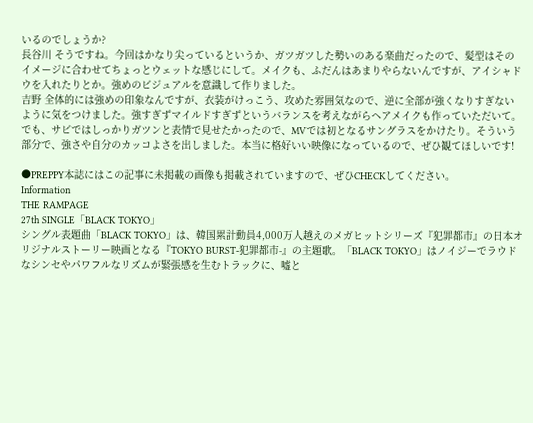いるのでしょうか?
長谷川 そうですね。今回はかなり尖っているというか、ガツガツした勢いのある楽曲だったので、髪型はそのイメージに合わせてちょっとウェットな感じにして。メイクも、ふだんはあまりやらないんですが、アイシャドウを入れたりとか。強めのビジュアルを意識して作りました。
吉野 全体的には強めの印象なんですが、衣装がけっこう、攻めた雰囲気なので、逆に全部が強くなりすぎないように気をつけました。強すぎずマイルドすぎずというバランスを考えながらヘアメイクも作っていただいて。でも、サビではしっかりガツンと表情で見せたかったので、MVでは初となるサングラスをかけたり。そういう部分で、強さや自分のカッコよさを出しました。本当に格好いい映像になっているので、ぜひ観てほしいです!

●PREPPY本誌にはこの記事に未掲載の画像も掲載されていますので、ぜひCHECKしてください。
Information
THE RAMPAGE
27th SINGLE「BLACK TOKYO」
シングル表題曲「BLACK TOKYO」は、韓国累計動員4,000万人越えのメガヒットシリーズ『犯罪都市』の日本オリジナルストーリー映画となる『TOKYO BURST-犯罪都市-』の主題歌。「BLACK TOKYO」はノイジーでラウドなシンセやパワフルなリズムが緊張感を生むトラックに、嘘と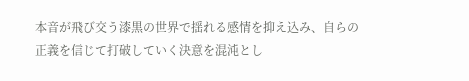本音が飛び交う漆黒の世界で揺れる感情を抑え込み、自らの正義を信じて打破していく決意を混沌とし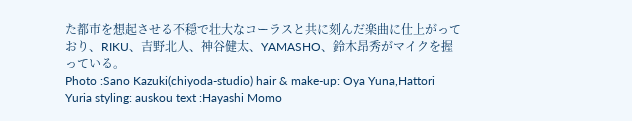た都市を想起させる不穏で壮大なコーラスと共に刻んだ楽曲に仕上がっており、RIKU、吉野北人、神谷健太、YAMASHO、鈴木昂秀がマイクを握っている。
Photo :Sano Kazuki(chiyoda-studio) hair & make-up: Oya Yuna,Hattori Yuria styling: auskou text :Hayashi Momo